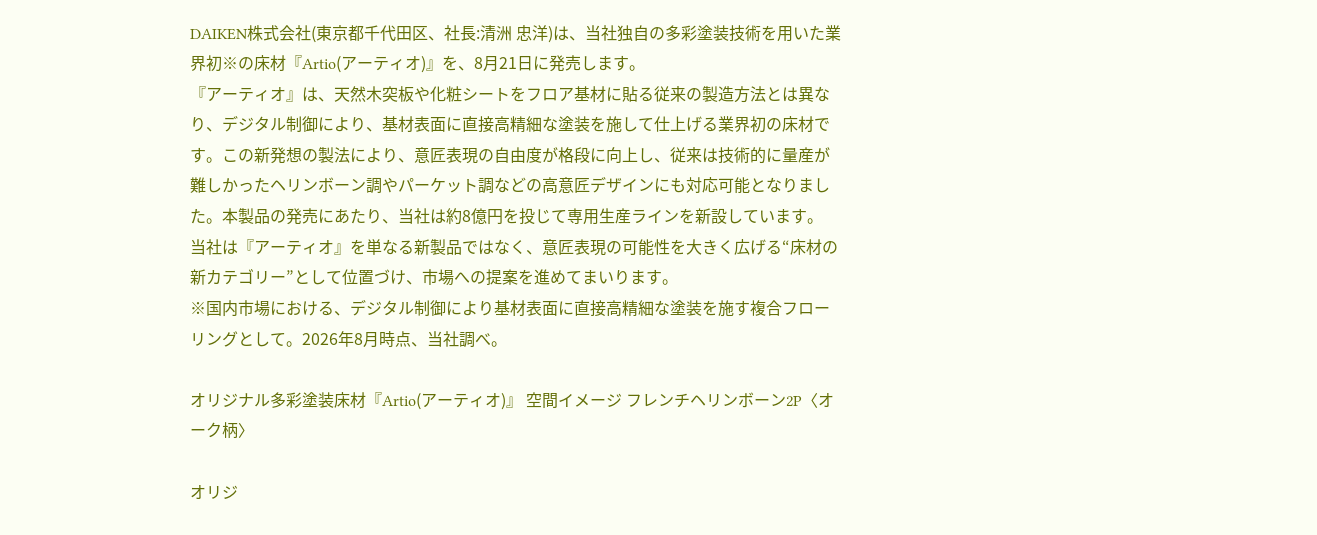DAIKEN株式会社(東京都千代田区、社長:清洲 忠洋)は、当社独自の多彩塗装技術を用いた業界初※の床材『Artio(アーティオ)』を、8月21日に発売します。
『アーティオ』は、天然木突板や化粧シートをフロア基材に貼る従来の製造方法とは異なり、デジタル制御により、基材表面に直接高精細な塗装を施して仕上げる業界初の床材です。この新発想の製法により、意匠表現の自由度が格段に向上し、従来は技術的に量産が難しかったヘリンボーン調やパーケット調などの高意匠デザインにも対応可能となりました。本製品の発売にあたり、当社は約8億円を投じて専用生産ラインを新設しています。
当社は『アーティオ』を単なる新製品ではなく、意匠表現の可能性を大きく広げる“床材の新カテゴリー”として位置づけ、市場への提案を進めてまいります。
※国内市場における、デジタル制御により基材表面に直接高精細な塗装を施す複合フローリングとして。2026年8月時点、当社調べ。

オリジナル多彩塗装床材『Artio(アーティオ)』 空間イメージ フレンチヘリンボーン2P〈オーク柄〉

オリジ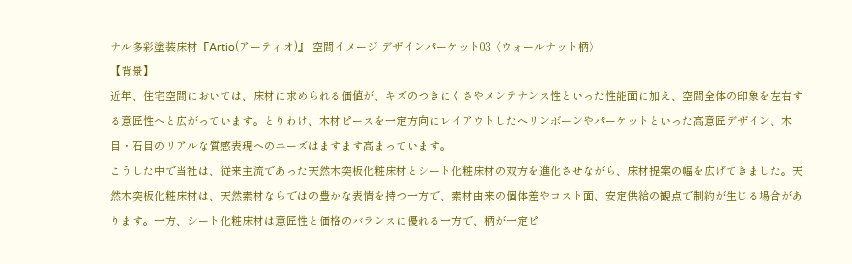ナル多彩塗装床材『Artio(アーティオ)』 空間イメージ デザインパーケット03〈ウォールナット柄〉
【背景】
近年、住宅空間においては、床材に求められる価値が、キズのつきにくさやメンテナンス性といった性能面に加え、空間全体の印象を左右する意匠性へと広がっています。とりわけ、木材ピースを一定方向にレイアウトしたヘリンボーンやパーケットといった高意匠デザイン、木目・石目のリアルな質感表現へのニーズはますます高まっています。
こうした中で当社は、従来主流であった天然木突板化粧床材とシート化粧床材の双方を進化させながら、床材提案の幅を広げてきました。天然木突板化粧床材は、天然素材ならではの豊かな表情を持つ一方で、素材由来の個体差やコスト面、安定供給の観点で制約が生じる場合があります。一方、シート化粧床材は意匠性と価格のバランスに優れる一方で、柄が一定ピ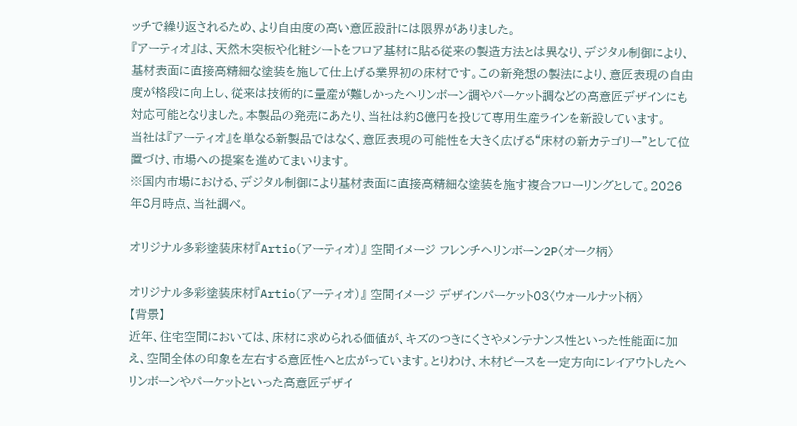ッチで繰り返されるため、より自由度の高い意匠設計には限界がありました。
『アーティオ』は、天然木突板や化粧シートをフロア基材に貼る従来の製造方法とは異なり、デジタル制御により、基材表面に直接高精細な塗装を施して仕上げる業界初の床材です。この新発想の製法により、意匠表現の自由度が格段に向上し、従来は技術的に量産が難しかったヘリンボーン調やパーケット調などの高意匠デザインにも対応可能となりました。本製品の発売にあたり、当社は約8億円を投じて専用生産ラインを新設しています。
当社は『アーティオ』を単なる新製品ではなく、意匠表現の可能性を大きく広げる“床材の新カテゴリー”として位置づけ、市場への提案を進めてまいります。
※国内市場における、デジタル制御により基材表面に直接高精細な塗装を施す複合フローリングとして。2026年8月時点、当社調べ。

オリジナル多彩塗装床材『Artio(アーティオ)』 空間イメージ フレンチヘリンボーン2P〈オーク柄〉

オリジナル多彩塗装床材『Artio(アーティオ)』 空間イメージ デザインパーケット03〈ウォールナット柄〉
【背景】
近年、住宅空間においては、床材に求められる価値が、キズのつきにくさやメンテナンス性といった性能面に加え、空間全体の印象を左右する意匠性へと広がっています。とりわけ、木材ピースを一定方向にレイアウトしたヘリンボーンやパーケットといった高意匠デザイ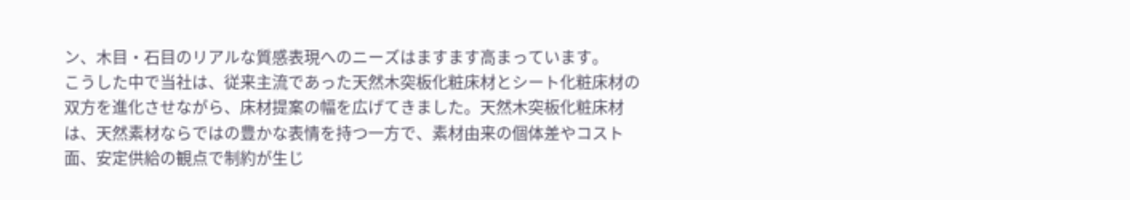ン、木目・石目のリアルな質感表現へのニーズはますます高まっています。
こうした中で当社は、従来主流であった天然木突板化粧床材とシート化粧床材の双方を進化させながら、床材提案の幅を広げてきました。天然木突板化粧床材は、天然素材ならではの豊かな表情を持つ一方で、素材由来の個体差やコスト面、安定供給の観点で制約が生じ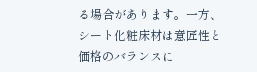る場合があります。一方、シート化粧床材は意匠性と価格のバランスに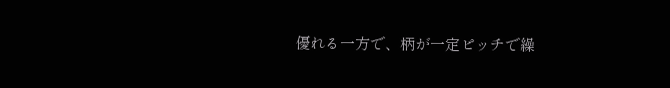優れる一方で、柄が一定ピッチで繰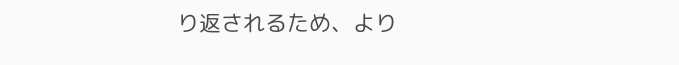り返されるため、より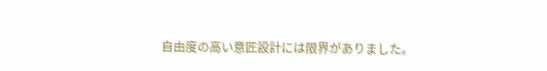自由度の高い意匠設計には限界がありました。